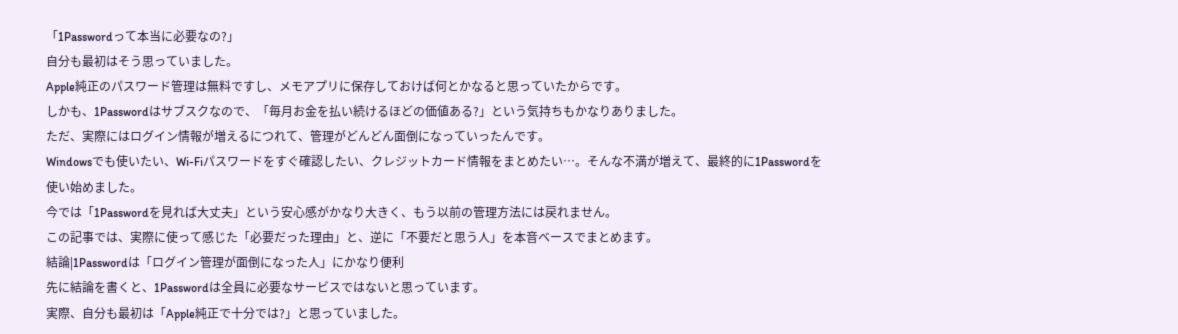「1Passwordって本当に必要なの?」
自分も最初はそう思っていました。
Apple純正のパスワード管理は無料ですし、メモアプリに保存しておけば何とかなると思っていたからです。
しかも、1Passwordはサブスクなので、「毎月お金を払い続けるほどの価値ある?」という気持ちもかなりありました。
ただ、実際にはログイン情報が増えるにつれて、管理がどんどん面倒になっていったんです。
Windowsでも使いたい、Wi-Fiパスワードをすぐ確認したい、クレジットカード情報をまとめたい…。そんな不満が増えて、最終的に1Passwordを使い始めました。
今では「1Passwordを見れば大丈夫」という安心感がかなり大きく、もう以前の管理方法には戻れません。
この記事では、実際に使って感じた「必要だった理由」と、逆に「不要だと思う人」を本音ベースでまとめます。
結論|1Passwordは「ログイン管理が面倒になった人」にかなり便利
先に結論を書くと、1Passwordは全員に必要なサービスではないと思っています。
実際、自分も最初は「Apple純正で十分では?」と思っていました。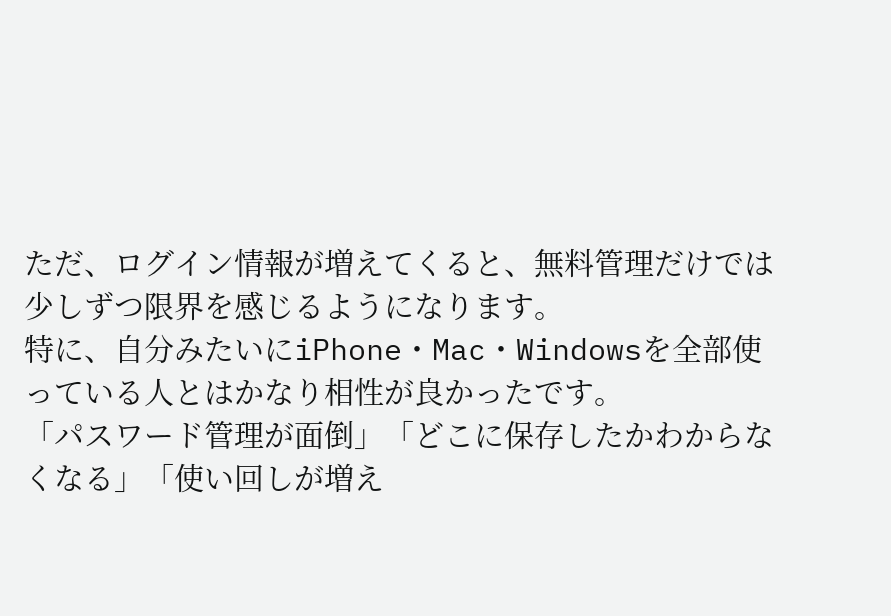ただ、ログイン情報が増えてくると、無料管理だけでは少しずつ限界を感じるようになります。
特に、自分みたいにiPhone・Mac・Windowsを全部使っている人とはかなり相性が良かったです。
「パスワード管理が面倒」「どこに保存したかわからなくなる」「使い回しが増え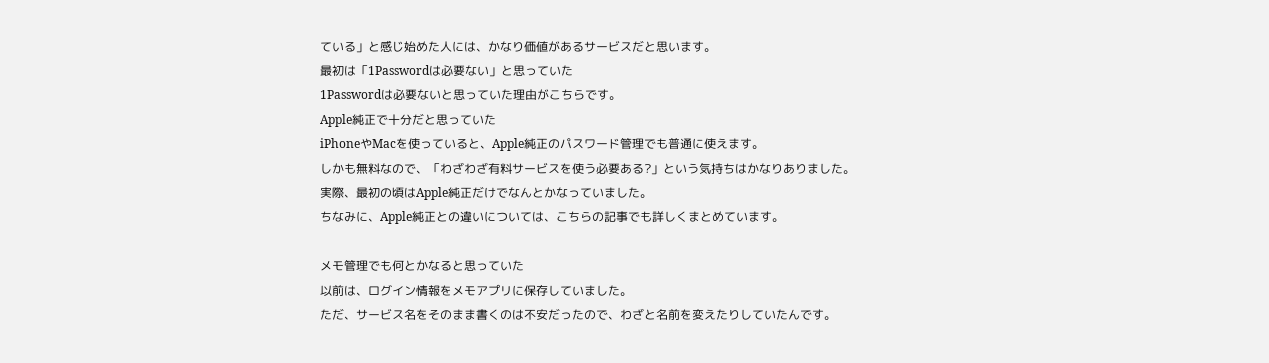ている」と感じ始めた人には、かなり価値があるサービスだと思います。
最初は「1Passwordは必要ない」と思っていた
1Passwordは必要ないと思っていた理由がこちらです。
Apple純正で十分だと思っていた
iPhoneやMacを使っていると、Apple純正のパスワード管理でも普通に使えます。
しかも無料なので、「わざわざ有料サービスを使う必要ある?」という気持ちはかなりありました。
実際、最初の頃はApple純正だけでなんとかなっていました。
ちなみに、Apple純正との違いについては、こちらの記事でも詳しくまとめています。

メモ管理でも何とかなると思っていた
以前は、ログイン情報をメモアプリに保存していました。
ただ、サービス名をそのまま書くのは不安だったので、わざと名前を変えたりしていたんです。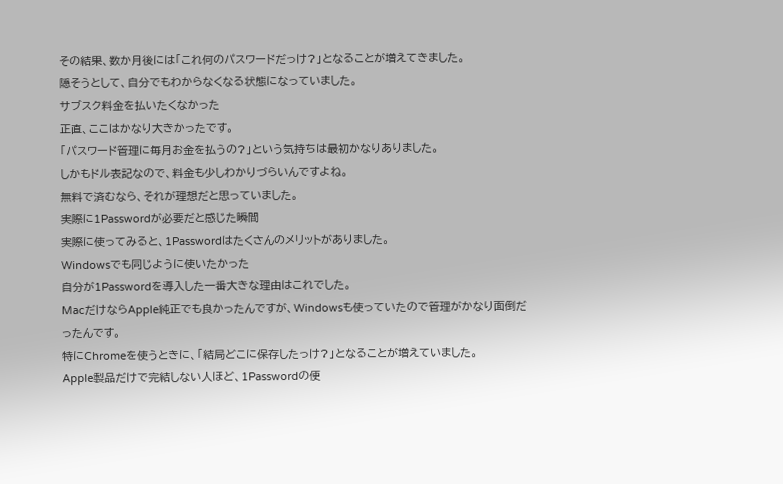その結果、数か月後には「これ何のパスワードだっけ?」となることが増えてきました。
隠そうとして、自分でもわからなくなる状態になっていました。
サブスク料金を払いたくなかった
正直、ここはかなり大きかったです。
「パスワード管理に毎月お金を払うの?」という気持ちは最初かなりありました。
しかもドル表記なので、料金も少しわかりづらいんですよね。
無料で済むなら、それが理想だと思っていました。
実際に1Passwordが必要だと感じた瞬間
実際に使ってみると、1Passwordはたくさんのメリットがありました。
Windowsでも同じように使いたかった
自分が1Passwordを導入した一番大きな理由はこれでした。
MacだけならApple純正でも良かったんですが、Windowsも使っていたので管理がかなり面倒だったんです。
特にChromeを使うときに、「結局どこに保存したっけ?」となることが増えていました。
Apple製品だけで完結しない人ほど、1Passwordの便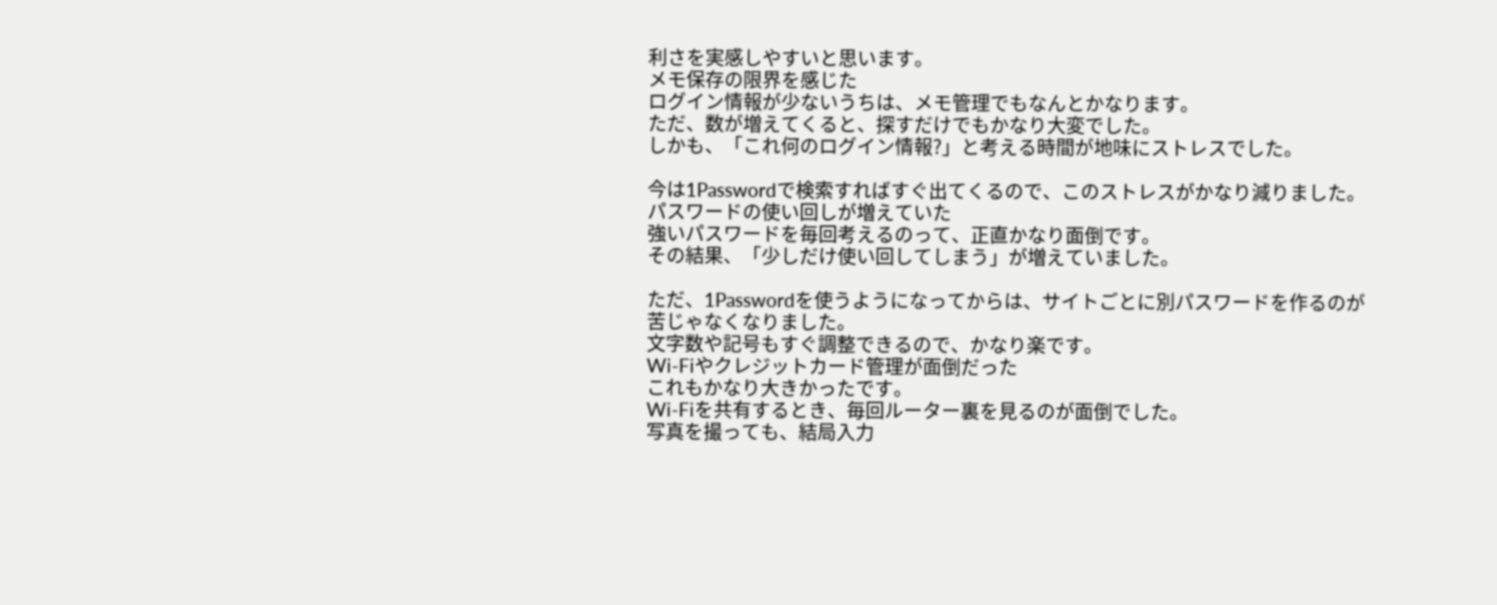利さを実感しやすいと思います。
メモ保存の限界を感じた
ログイン情報が少ないうちは、メモ管理でもなんとかなります。
ただ、数が増えてくると、探すだけでもかなり大変でした。
しかも、「これ何のログイン情報?」と考える時間が地味にストレスでした。

今は1Passwordで検索すればすぐ出てくるので、このストレスがかなり減りました。
パスワードの使い回しが増えていた
強いパスワードを毎回考えるのって、正直かなり面倒です。
その結果、「少しだけ使い回してしまう」が増えていました。

ただ、1Passwordを使うようになってからは、サイトごとに別パスワードを作るのが苦じゃなくなりました。
文字数や記号もすぐ調整できるので、かなり楽です。
Wi-Fiやクレジットカード管理が面倒だった
これもかなり大きかったです。
Wi-Fiを共有するとき、毎回ルーター裏を見るのが面倒でした。
写真を撮っても、結局入力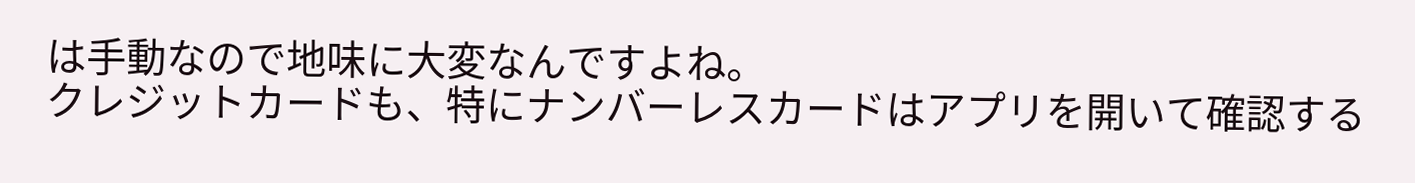は手動なので地味に大変なんですよね。
クレジットカードも、特にナンバーレスカードはアプリを開いて確認する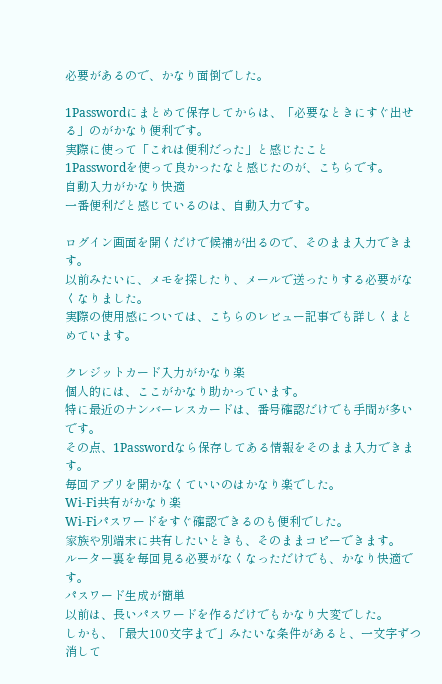必要があるので、かなり面倒でした。

1Passwordにまとめて保存してからは、「必要なときにすぐ出せる」のがかなり便利です。
実際に使って「これは便利だった」と感じたこと
1Passwordを使って良かったなと感じたのが、こちらです。
自動入力がかなり快適
一番便利だと感じているのは、自動入力です。

ログイン画面を開くだけで候補が出るので、そのまま入力できます。
以前みたいに、メモを探したり、メールで送ったりする必要がなくなりました。
実際の使用感については、こちらのレビュー記事でも詳しくまとめています。

クレジットカード入力がかなり楽
個人的には、ここがかなり助かっています。
特に最近のナンバーレスカードは、番号確認だけでも手間が多いです。
その点、1Passwordなら保存してある情報をそのまま入力できます。
毎回アプリを開かなくていいのはかなり楽でした。
Wi-Fi共有がかなり楽
Wi-Fiパスワードをすぐ確認できるのも便利でした。
家族や別端末に共有したいときも、そのままコピーできます。
ルーター裏を毎回見る必要がなくなっただけでも、かなり快適です。
パスワード生成が簡単
以前は、長いパスワードを作るだけでもかなり大変でした。
しかも、「最大100文字まで」みたいな条件があると、一文字ずつ消して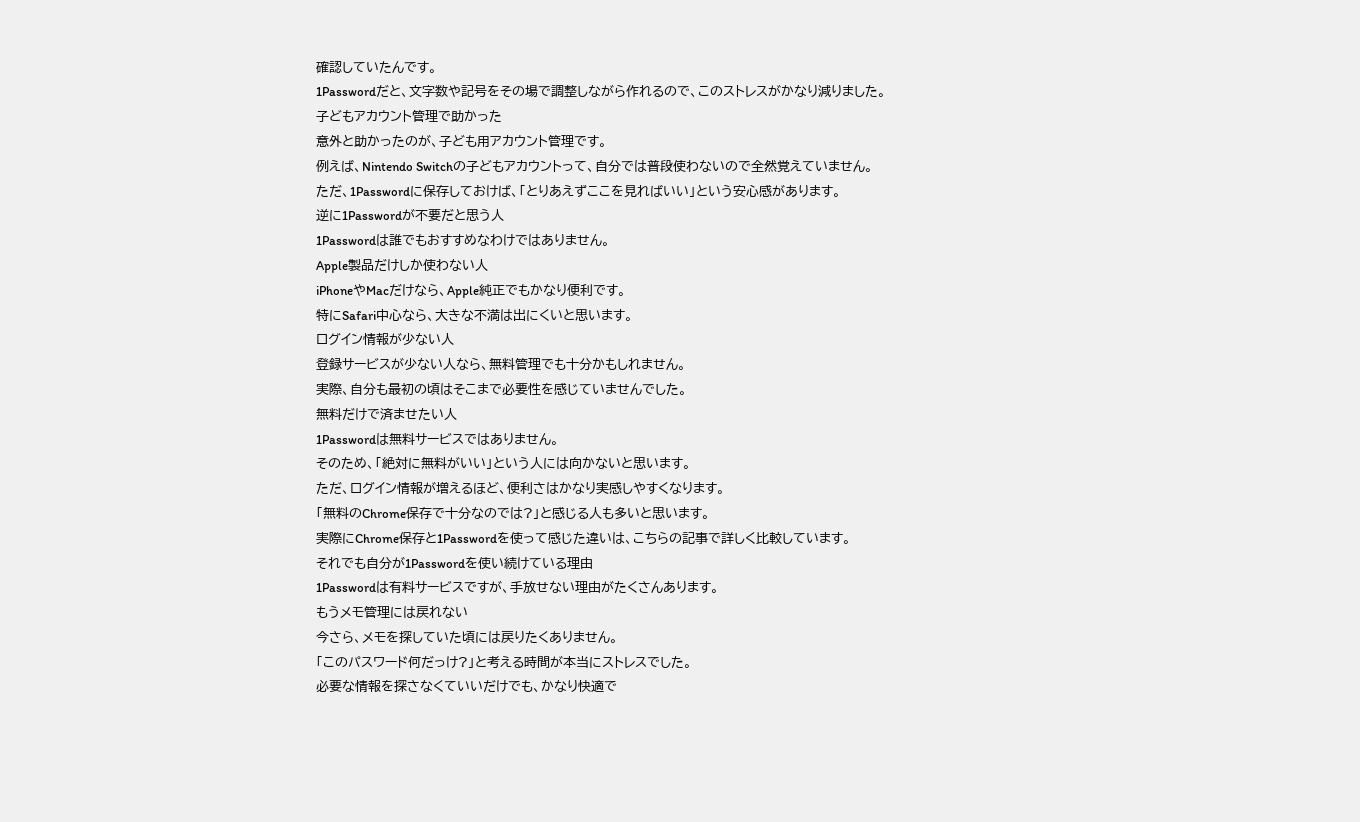確認していたんです。
1Passwordだと、文字数や記号をその場で調整しながら作れるので、このストレスがかなり減りました。
子どもアカウント管理で助かった
意外と助かったのが、子ども用アカウント管理です。
例えば、Nintendo Switchの子どもアカウントって、自分では普段使わないので全然覚えていません。
ただ、1Passwordに保存しておけば、「とりあえずここを見ればいい」という安心感があります。
逆に1Passwordが不要だと思う人
1Passwordは誰でもおすすめなわけではありません。
Apple製品だけしか使わない人
iPhoneやMacだけなら、Apple純正でもかなり便利です。
特にSafari中心なら、大きな不満は出にくいと思います。
ログイン情報が少ない人
登録サービスが少ない人なら、無料管理でも十分かもしれません。
実際、自分も最初の頃はそこまで必要性を感じていませんでした。
無料だけで済ませたい人
1Passwordは無料サービスではありません。
そのため、「絶対に無料がいい」という人には向かないと思います。
ただ、ログイン情報が増えるほど、便利さはかなり実感しやすくなります。
「無料のChrome保存で十分なのでは?」と感じる人も多いと思います。
実際にChrome保存と1Passwordを使って感じた違いは、こちらの記事で詳しく比較しています。
それでも自分が1Passwordを使い続けている理由
1Passwordは有料サービスですが、手放せない理由がたくさんあります。
もうメモ管理には戻れない
今さら、メモを探していた頃には戻りたくありません。
「このパスワード何だっけ?」と考える時間が本当にストレスでした。
必要な情報を探さなくていいだけでも、かなり快適で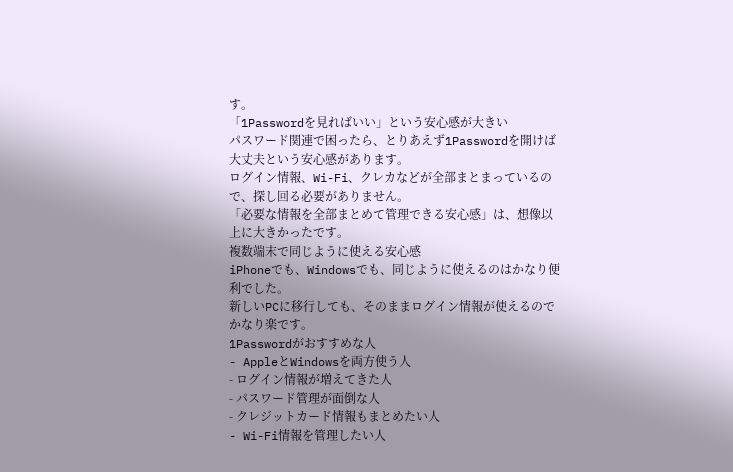す。
「1Passwordを見ればいい」という安心感が大きい
パスワード関連で困ったら、とりあえず1Passwordを開けば大丈夫という安心感があります。
ログイン情報、Wi-Fi、クレカなどが全部まとまっているので、探し回る必要がありません。
「必要な情報を全部まとめて管理できる安心感」は、想像以上に大きかったです。
複数端末で同じように使える安心感
iPhoneでも、Windowsでも、同じように使えるのはかなり便利でした。
新しいPCに移行しても、そのままログイン情報が使えるのでかなり楽です。
1Passwordがおすすめな人
- AppleとWindowsを両方使う人
- ログイン情報が増えてきた人
- パスワード管理が面倒な人
- クレジットカード情報もまとめたい人
- Wi-Fi情報を管理したい人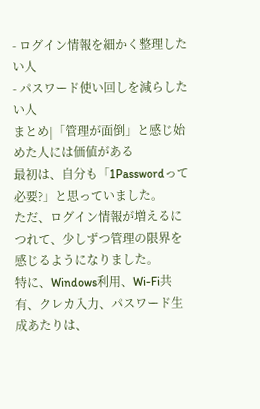- ログイン情報を細かく整理したい人
- パスワード使い回しを減らしたい人
まとめ|「管理が面倒」と感じ始めた人には価値がある
最初は、自分も「1Passwordって必要?」と思っていました。
ただ、ログイン情報が増えるにつれて、少しずつ管理の限界を感じるようになりました。
特に、Windows利用、Wi-Fi共有、クレカ入力、パスワード生成あたりは、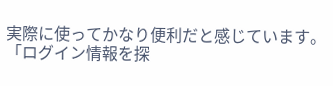実際に使ってかなり便利だと感じています。
「ログイン情報を探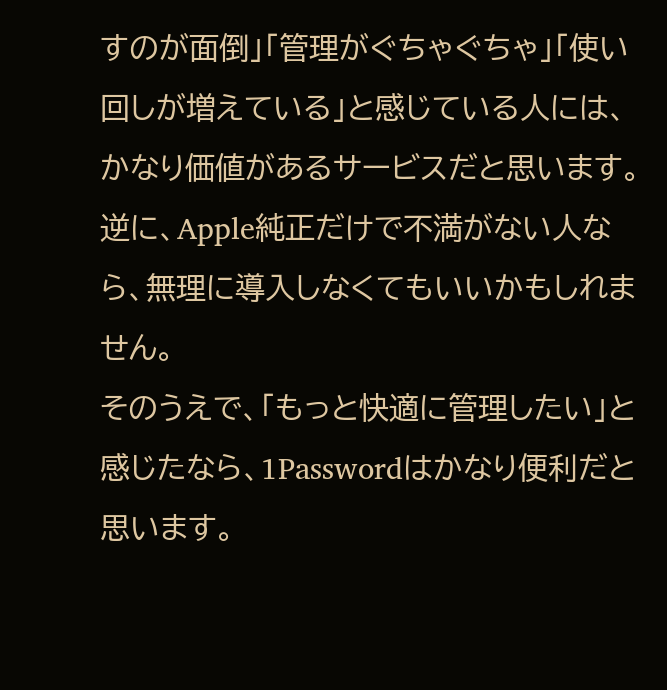すのが面倒」「管理がぐちゃぐちゃ」「使い回しが増えている」と感じている人には、かなり価値があるサービスだと思います。
逆に、Apple純正だけで不満がない人なら、無理に導入しなくてもいいかもしれません。
そのうえで、「もっと快適に管理したい」と感じたなら、1Passwordはかなり便利だと思います。